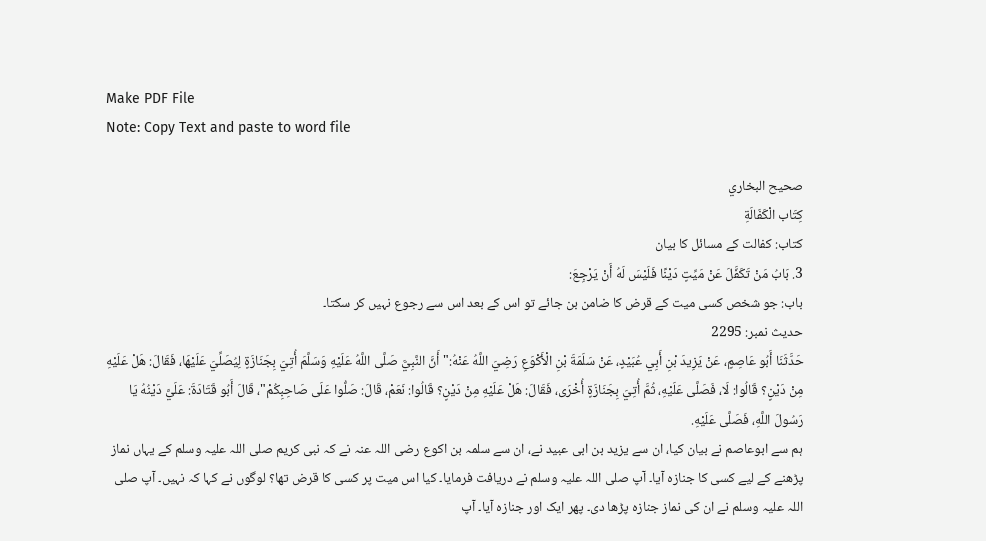Make PDF File
Note: Copy Text and paste to word file

صحيح البخاري
كِتَاب الْكَفَالَةِ
کتاب: کفالت کے مسائل کا بیان
3. بَابُ مَنْ تَكَفَّلَ عَنْ مَيِّتٍ دَيْنًا فَلَيْسَ لَهُ أَنْ يَرْجِعَ:
باب: جو شخص کسی میت کے قرض کا ضامن بن جائے تو اس کے بعد اس سے رجوع نہیں کر سکتا۔
حدیث نمبر: 2295
حَدَّثَنَا أَبُو عَاصِمٍ، عَنْ يَزِيدَ بْنِ أَبِي عُبَيْدٍ، عَنْ سَلَمَةَ بْنِ الْأَكْوَعِ رَضِيَ اللَّهُ عَنْهُ:" أَنَّ النَّبِيَّ صَلَّى اللَّهُ عَلَيْهِ وَسَلَّمَ أُتِيَ بِجَنَازَةٍ لِيُصَلِّيَ عَلَيْهَا، فَقَالَ: هَلْ عَلَيْهِ مِنْ دَيْنٍ؟ قَالُوا: لَا، فَصَلَّى عَلَيْهِ، ثُمَّ أُتِيَ بِجَنَازَةٍ أُخْرَى، فَقَالَ: هَلْ عَلَيْهِ مِنْ دَيْنٍ؟ قَالُوا: نَعَمْ، قَالَ: صَلُّوا عَلَى صَاحِبِكُمْ"، قَالَ أَبُو قَتَادَةَ: عَلَيَّ دَيْنُهُ يَا رَسُولَ اللَّهِ، فَصَلَّى عَلَيْهِ.
ہم سے ابوعاصم نے بیان کیا، ان سے یزید بن ابی عبید نے، ان سے سلمہ بن اکوع رضی اللہ عنہ نے کہ نبی کریم صلی اللہ علیہ وسلم کے یہاں نماز پڑھنے کے لیے کسی کا جنازہ آیا۔ آپ صلی اللہ علیہ وسلم نے دریافت فرمایا۔ کیا اس میت پر کسی کا قرض تھا؟ لوگوں نے کہا کہ نہیں۔ آپ صلی اللہ علیہ وسلم نے ان کی نماز جنازہ پڑھا دی۔ پھر ایک اور جنازہ آیا۔ آپ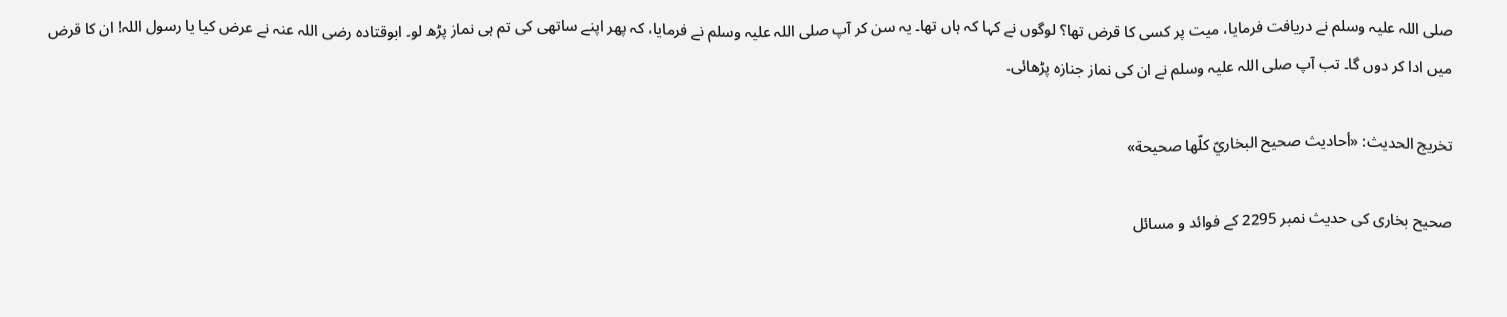صلی اللہ علیہ وسلم نے دریافت فرمایا، میت پر کسی کا قرض تھا؟ لوگوں نے کہا کہ ہاں تھا۔ یہ سن کر آپ صلی اللہ علیہ وسلم نے فرمایا، کہ پھر اپنے ساتھی کی تم ہی نماز پڑھ لو۔ ابوقتادہ رضی اللہ عنہ نے عرض کیا یا رسول اللہ! ان کا قرض میں ادا کر دوں گا۔ تب آپ صلی اللہ علیہ وسلم نے ان کی نماز جنازہ پڑھائی۔

تخریج الحدیث: «أحاديث صحيح البخاريّ كلّها صحيحة»

صحیح بخاری کی حدیث نمبر 2295 کے فوائد و مسائل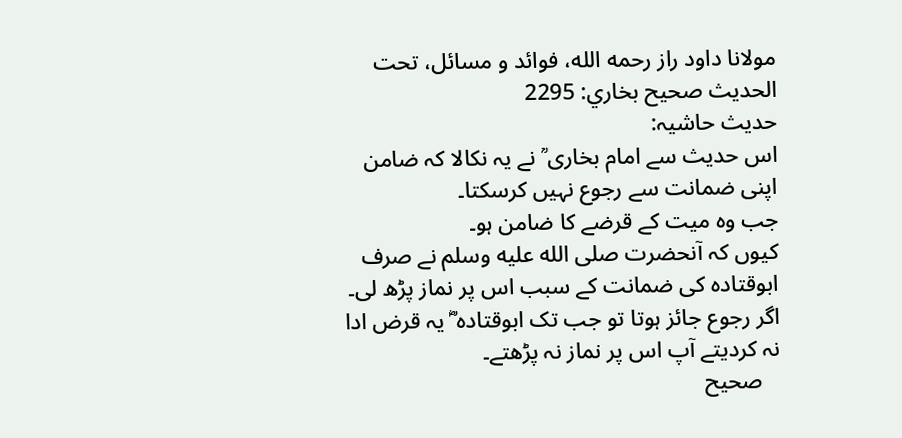مولانا داود راز رحمه الله، فوائد و مسائل، تحت الحديث صحيح بخاري: 2295
حدیث حاشیہ:
اس حدیث سے امام بخاری ؒ نے یہ نکالا کہ ضامن اپنی ضمانت سے رجوع نہیں کرسکتا۔
جب وہ میت کے قرضے کا ضامن ہو۔
کیوں کہ آنحضرت صلى الله عليه وسلم نے صرف ابوقتادہ کی ضمانت کے سبب اس پر نماز پڑھ لی۔
اگر رجوع جائز ہوتا تو جب تک ابوقتادہ ؓ یہ قرض ادا نہ کردیتے آپ اس پر نماز نہ پڑھتے۔
   صحیح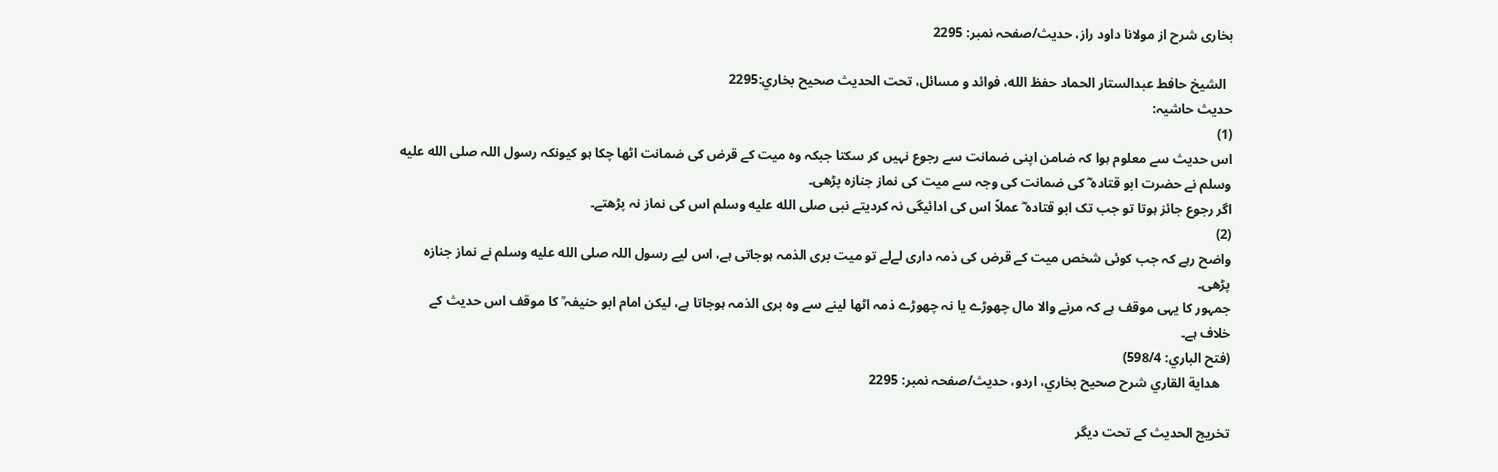بخاری شرح از مولانا داود راز، حدیث/صفحہ نمبر: 2295

  الشيخ حافط عبدالستار الحماد حفظ الله، فوائد و مسائل، تحت الحديث صحيح بخاري:2295
حدیث حاشیہ:
(1)
اس حدیث سے معلوم ہوا کہ ضامن اپنی ضمانت سے رجوع نہیں کر سکتا جبکہ وہ میت کے قرض کی ضمانت اٹھا چکا ہو کیونکہ رسول اللہ صلى الله عليه وسلم نے حضرت ابو قتادہ ؓ کی ضمانت کی وجہ سے میت کی نماز جنازہ پڑھی۔
اگر رجوع جائز ہوتا تو جب تک ابو قتادہ ؓ عملاً اس کی ادائیگی نہ کردیتے نبی صلى الله عليه وسلم اس کی نماز نہ پڑھتے۔
(2)
واضح رہے کہ جب کوئی شخص میت کے قرض کی ذمہ داری لےلے تو میت بری الذمہ ہوجاتی ہے، اس لیے رسول اللہ صلى الله عليه وسلم نے نماز جنازہ پڑھی۔
جمہور کا یہی موقف ہے کہ مرنے والا مال چھوڑے یا نہ چھوڑے ذمہ اٹھا لینے سے وہ بری الذمہ ہوجاتا ہے، لیکن امام ابو حنیفہ ؒ کا موقف اس حدیث کے خلاف ہے۔
(فتح الباري: 598/4)
   هداية القاري شرح صحيح بخاري، اردو، حدیث/صفحہ نمبر: 2295

تخریج الحدیث کے تحت دیگر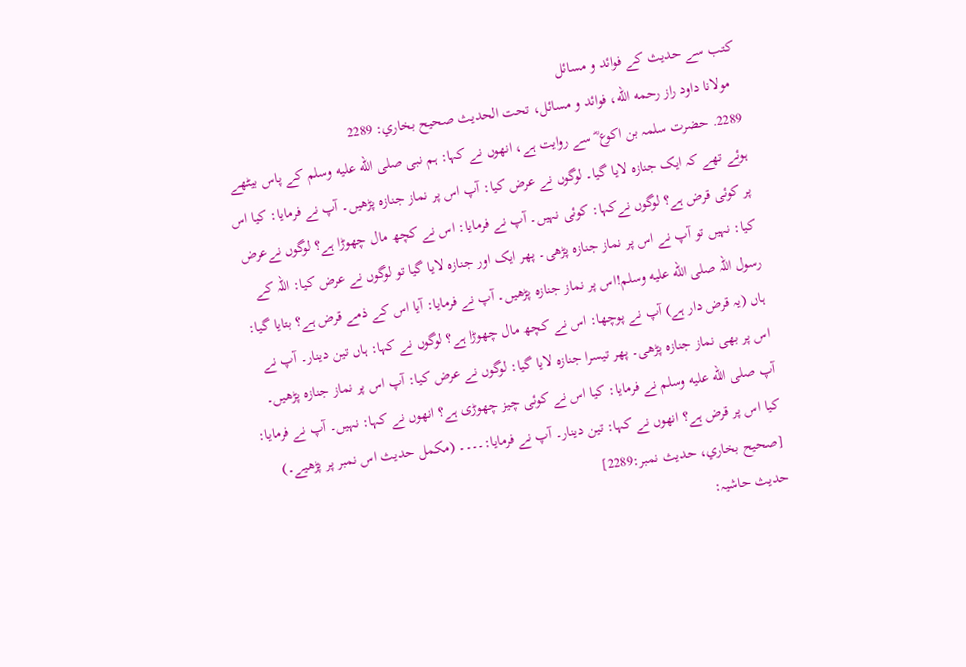کتب سے حدیث کے فوائد و مسائل
  مولانا داود راز رحمه الله، فوائد و مسائل، تحت الحديث صحيح بخاري: 2289
2289. حضرت سلمہ بن اکوع ؓ سے روایت ہے، انھوں نے کہا: ہم نبی صلى الله عليه وسلم کے پاس بیٹھے ہوئے تھے کہ ایک جنازہ لایا گیا۔ لوگوں نے عرض کیا: آپ اس پر نماز جنازہ پڑھیں۔ آپ نے فرمایا: کیا اس پر کوئی قرض ہے؟ لوگوں نےکہا: کوئی نہیں۔ آپ نے فرمایا: اس نے کچھ مال چھوڑا ہے؟ لوگوں نےعرض کیا: نہیں تو آپ نے اس پر نماز جنازہ پڑھی۔ پھر ایک اور جنازہ لایا گیا تو لوگوں نے عرض کیا: اللہ کے رسول اللہ صلى الله عليه وسلم!اس پر نماز جنازہ پڑھیں۔ آپ نے فرمایا: آیا اس کے ذمے قرض ہے؟ بتایا گیا: ہاں (یہ قرض دار ہے) آپ نے پوچھا: اس نے کچھ مال چھوڑا ہے؟ لوگوں نے کہا: ہاں تین دینار۔ آپ نے اس پر بھی نماز جنازہ پڑھی۔ پھر تیسرا جنازہ لایا گیا: لوگوں نے عرض کیا: آپ اس پر نماز جنازہ پڑھیں۔ آپ صلى الله عليه وسلم نے فرمایا: کیا اس نے کوئی چیز چھوڑی ہے؟ انھوں نے کہا: نہیں۔ آپ نے فرمایا: کیا اس پر قرض ہے؟ انھوں نے کہا: تین دینار۔ آپ نے فرمایا:۔۔۔۔ (مکمل حدیث اس نمبر پر پڑھیے۔) [صحيح بخاري، حديث نمبر:2289]
حدیث حاشیہ: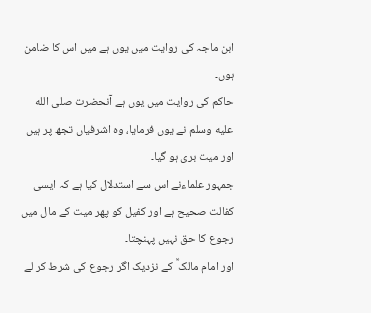ابن ماجہ کی روایت میں یوں ہے میں اس کا ضامن ہوں۔
حاکم کی روایت میں یوں ہے آنحضرت صلى الله عليه وسلم نے یوں فرمایا، وہ اشرفیاں تجھ پر ہیں اور میت بری ہو گیا۔
جمہور علماءنے اس سے استدلال کیا ہے کہ ایسی کفالت صحیح ہے اور کفیل کو پھر میت کے مال میں رجوع کا حق نہیں پہنچتا۔
اور امام مالک ؒ کے نزدیک اگر رجوع کی شرط کر لے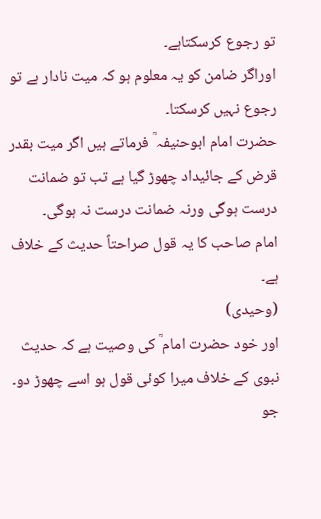تو رجوع کرسکتاہے۔
اوراگر ضامن کو یہ معلوم ہو کہ میت نادار ہے تو رجوع نہیں کرسکتا۔
حضرت امام ابوحنیفہ ؒ فرماتے ہیں اگر میت بقدر قرض کے جائیداد چھوڑ گیا ہے تب تو ضمانت درست ہوگی ورنہ ضمانت درست نہ ہوگی۔
امام صاحب کا یہ قول صراحتاً حدیث کے خلاف ہے۔
(وحیدی)
اور خود حضرت امام ؒ کی وصیت ہے کہ حدیث نبوی کے خلاف میرا کوئی قول ہو اسے چھوڑ دو۔
جو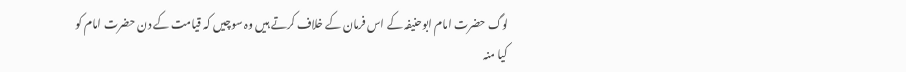لوگ حضرت امام ابوحنیفہ کے اس فرمان کے خلاف کرتے ہیں وہ سوچیں کہ قیامت کے دن حضرت امام کو کیا منہ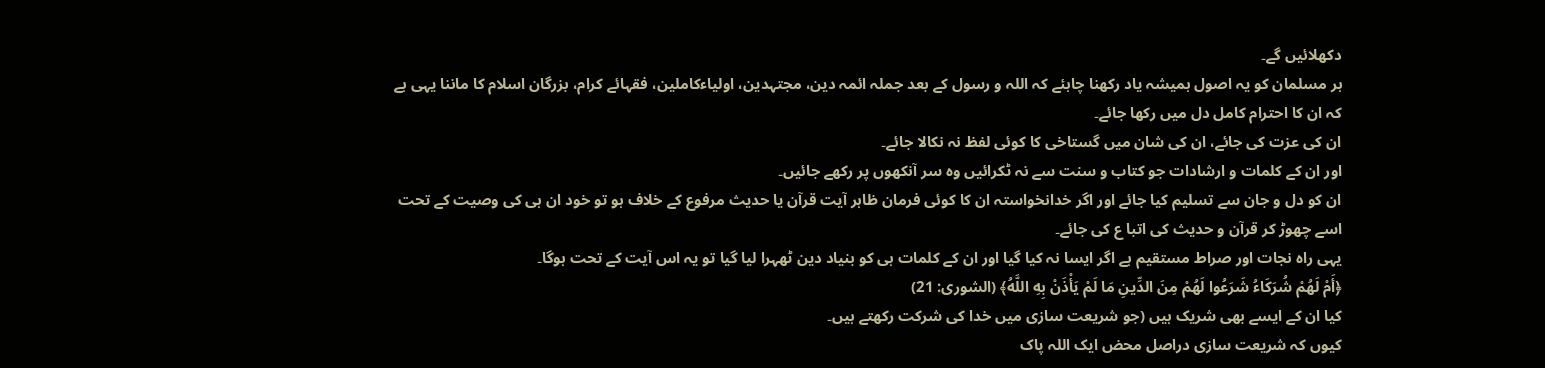دکھلائیں گے۔
ہر مسلمان کو یہ اصول ہمیشہ یاد رکھنا چاہئے کہ اللہ و رسول کے بعد جملہ ائمہ دین، مجتہدین، اولیاءکاملین، فقہائے کرام، بزرگان اسلام کا ماننا یہی ہے کہ ان کا احترام کامل دل میں رکھا جائے۔
ان کی عزت کی جائے، ان کی شان میں گستاخی کا کوئی لفظ نہ نکالا جائے۔
اور ان کے کلمات و ارشادات جو کتاب و سنت سے نہ ٹکرائیں وہ سر آنکھوں پر رکھے جائیں۔
ان کو دل و جان سے تسلیم کیا جائے اور اگر خدانخواستہ ان کا کوئی فرمان ظاہر آیت قرآن یا حدیث مرفوع کے خلاف ہو تو خود ان ہی کی وصیت کے تحت اسے چھوڑ کر قرآن و حدیث کی اتبا ع کی جائے۔
یہی راہ نجات اور صراط مستقیم ہے اگر ایسا نہ کیا گیا اور ان کے کلمات ہی کو بنیاد دین ٹھہرا لیا گیا تو یہ اس آیت کے تحت ہوگا۔
﴿أَمْ لَهُمْ شُرَكَاءُ شَرَعُوا لَهُمْ مِنَ الدِّينِ مَا لَمْ يَأْذَنْ بِهِ اللَّهُ﴾ (الشوری: 21)
کیا ان کے ایسے بھی شریک ہیں (جو شریعت سازی میں خدا کی شرکت رکھتے ہیں۔
کیوں کہ شریعت سازی دراصل محض ایک اللہ پاک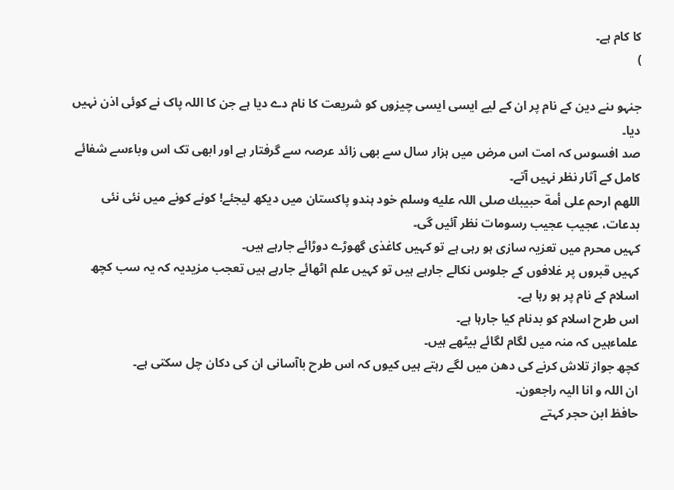کا کام ہے۔
)

جنہو ںنے دین کے نام پر ان کے لیے ایسی ایسی چیزوں کو شریعت کا نام دے دیا ہے جن کا اللہ پاک نے کوئی اذن نہیں دیا۔
صد افسوس کہ امت اس مرض میں ہزار سال سے بھی زائد عرصہ سے گرفتار ہے اور ابھی تک اس وباءسے شفائے کامل کے آثار نظر نہیں آتے۔
اللهم ارحم علی أمة حبیبك صلی اللہ علیه وسلم خود ہندو پاکستان میں دیکھ لیجئے! کونے کونے میں نئی نئی بدعات، عجیب عجیب رسومات نظر آئیں گی۔
کہیں محرم میں تعزیہ سازی ہو رہی ہے تو کہیں کاغذی گھوڑے دوڑائے جارہے ہیں۔
کہیں قبروں پر غلافوں کے جلوس نکالے جارہے ہیں تو کہیں علم اٹھائے جارہے ہیں تعجب مزیدیہ کہ یہ سب کچھ اسلام کے نام پر ہو رہا ہے۔
اس طرح اسلام کو بدنام کیا جارہا ہے۔
علماءہیں کہ منہ میں لگام لگائے بیٹھے ہیں۔
کچھ جواز تلاش کرنے کی دھن میں لگے رہتے ہیں کیوں کہ اس طرح باآسانی ان کی دکان چل سکتی ہے۔
ان اللہ و انا الیہ راجعون۔
حافظ ابن حجر کہتے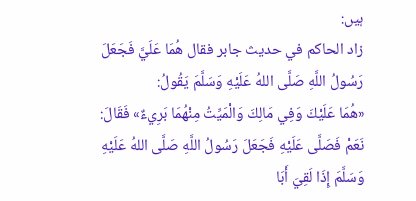ہیں:
زاد الحاکم في حدیث جابر فقال هُمَا عَلَيَّ فَجَعَلَ رَسُولُ اللَّهِ صَلَّى اللهُ عَلَيْهِ وَسَلَّمَ يَقُولُ:
«هُمَا عَلَيْكَ وَفِي مَالِكَ وَالْمَيِّتُ مِنْهُمَا بَرِيءٌ» فَقَالَ:
نَعَمْ فَصَلَّى عَلَيْهِ فَجَعَلَ رَسُولُ اللَّهِ صَلَّى اللهُ عَلَيْهِ وَسَلَّمَ إِذَا لَقِيَ أَبَا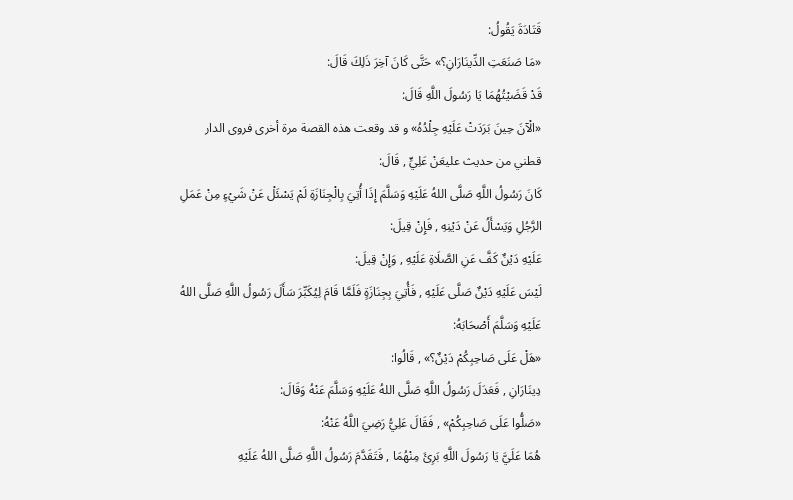قَتَادَةَ يَقُولُ:
«مَا صَنَعَتِ الدِّينَارَانِ؟» حَتَّى كَانَ آخِرَ ذَلِكَ قَالَ:
قَدْ قَضَيْتُهُمَا يَا رَسُولَ اللَّهِ قَالَ:
«الْآنَ حِينَ بَرَدَتْ عَلَيْهِ جِلْدُهُ» و قد وقعت هذہ القصة مرة أخری فروی الدار قطني من حدیث عليعَنْ عَلِيٍّ , قَالَ:
كَانَ رَسُولُ اللَّهِ صَلَّى اللهُ عَلَيْهِ وَسَلَّمَ إِذَا أُتِيَ بِالْجِنَازَةِ لَمْ يَسْئَلْ عَنْ شَيْءٍ مِنْ عَمَلِ الرَّجُلِ وَيَسْأَلُ عَنْ دَيْنِهِ , فَإِنْ قِيلَ:
عَلَيْهِ دَيْنٌ كَفَّ عَنِ الصَّلَاةِ عَلَيْهِ , وَإِنْ قِيلَ:
لَيْسَ عَلَيْهِ دَيْنٌ صَلَّى عَلَيْهِ , فَأُتِيَ بِجِنَازَةٍ فَلَمَّا قَامَ لِيُكَبِّرَ سَأَلَ رَسُولُ اللَّهِ صَلَّى اللهُ عَلَيْهِ وَسَلَّمَ أَصْحَابَهُ:
«هَلْ عَلَى صَاحِبِكُمْ دَيْنٌ؟» , قَالُوا:
دِينَارَانِ , فَعَدَلَ رَسُولُ اللَّهِ صَلَّى اللهُ عَلَيْهِ وَسَلَّمَ عَنْهُ وَقَالَ:
«صَلُّوا عَلَى صَاحِبِكُمْ» , فَقَالَ عَلِيُّ رَضِيَ اللَّهُ عَنْهُ:
هُمَا عَلَيَّ يَا رَسُولَ اللَّهِ بَرِئَ مِنْهُمَا , فَتَقَدَّمَ رَسُولُ اللَّهِ صَلَّى اللهُ عَلَيْهِ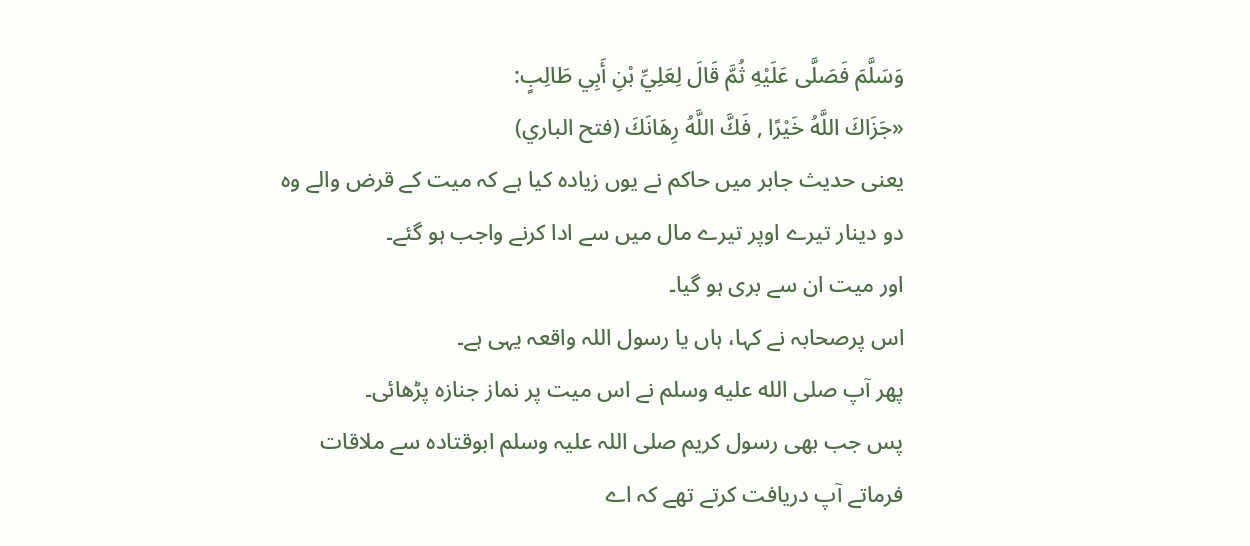وَسَلَّمَ فَصَلَّى عَلَيْهِ ثُمَّ قَالَ لِعَلِيِّ بْنِ أَبِي طَالِبٍ:
«جَزَاكَ اللَّهُ خَيْرًا , فَكَّ اللَّهُ رِهَانَكَ (فتح الباري)
یعنی حدیث جابر میں حاکم نے یوں زیادہ کیا ہے کہ میت کے قرض والے وہ دو دینار تیرے اوپر تیرے مال میں سے ادا کرنے واجب ہو گئے۔
اور میت ان سے بری ہو گیا۔
اس پرصحابہ نے کہا، ہاں یا رسول اللہ واقعہ یہی ہے۔
پھر آپ صلى الله عليه وسلم نے اس میت پر نماز جنازہ پڑھائی۔
پس جب بھی رسول کریم صلی اللہ علیہ وسلم ابوقتادہ سے ملاقات فرماتے آپ دریافت کرتے تھے کہ اے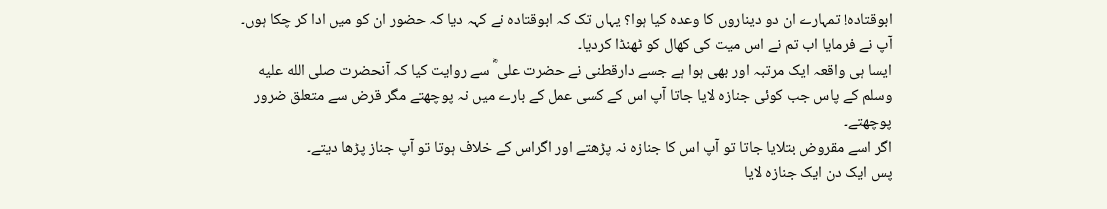ابوقتادہ! تمہارے ان دو دیناروں کا وعدہ کیا ہوا؟ یہاں تک کہ ابوقتادہ نے کہہ دیا کہ حضور ان کو میں ادا کر چکا ہوں۔
آپ نے فرمایا اب تم نے اس میت کی کھال کو ٹھنڈا کردیا۔
ایسا ہی واقعہ ایک مرتبہ اور بھی ہوا ہے جسے دارقطنی نے حضرت علی ؓ سے روایت کیا کہ آنحضرت صلى الله عليه وسلم کے پاس جب کوئی جنازہ لایا جاتا آپ اس کے کسی عمل کے بارے میں نہ پوچھتے مگر قرض سے متعلق ضرور پوچھتے۔
اگر اسے مقروض بتلایا جاتا تو آپ اس کا جنازہ نہ پڑھتے اور اگراس کے خلاف ہوتا تو آپ جناز پڑھا دیتے۔
پس ایک دن ایک جنازہ لایا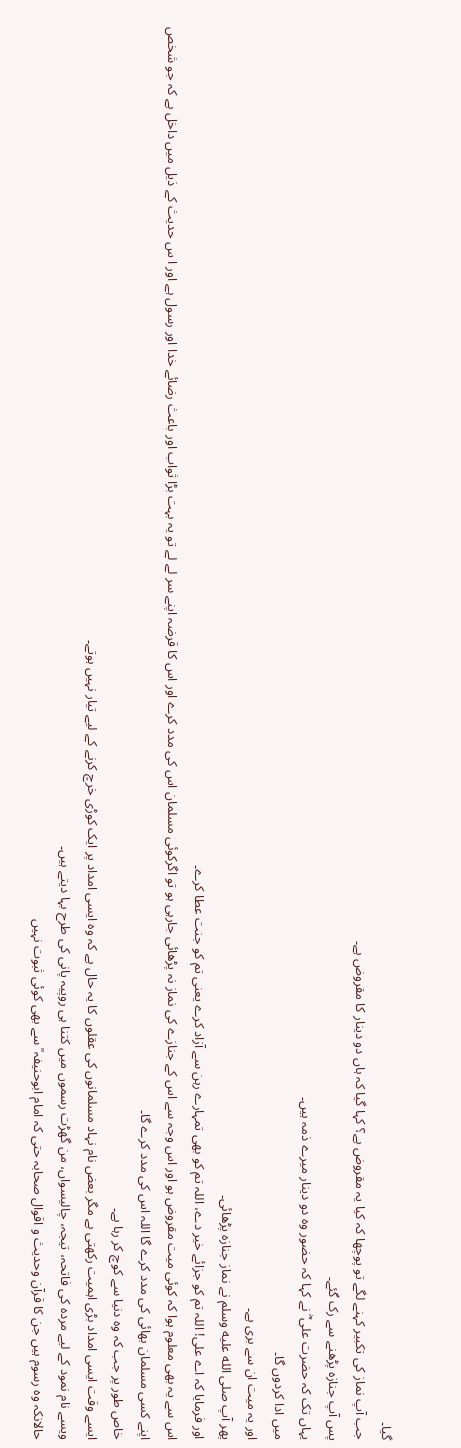گیا۔
جب آپ نماز کی تکبیر کہنے لگے تو پوچھا کہ کیا یہ مقروض ہے؟ کہا گیا کہ ہاں دو دینار کا مقروض ہے۔
پس آپ جنازہ پڑھنے سے رک گئے۔
یہاں تک کہ حضرت علی ؓ نے کہا کہ حضور وہ دو دینار میرے ذمہ ہیں۔
میں ادا کردوں گا۔
اور یہ میت ان سے بری ہے۔
پھر آپ صلى الله عليه وسلم نے نماز جنازہ پڑھائی۔
اور فرمایا کہ اے علی! اللہ تم کو جزائے خیر دے، اللہ تم کو بھی تمہارے رہن سے آزاد کرے یعنی تم کو جنت عطا کرے۔
اس سے یہ بھی معلوم ہوا کہ کوئی میت مقروض ہو اور اس وجہ سے اس کے جنازے کی نماز نہ پڑھائی جارہی ہو تو اگرکوئی مسلمان اس کی مدد کرے اور اس کا قرضہ اپنے سر لے لے تو یہ بہت بڑا ثواب اور باعث رضائے خدا اور رسول ہے اور ا س حدیث کے ذیل میں داخل ہے کہ جو شخص اپنے کسی مسلمان بھائی کی مدد کرے گا اللہ اس کی مدد کرے گا۔
خاص طور پر جب کہ وہ دنیا سے کوچ کر رہا ہے۔
ایسے وقت ایسی امداد بڑی اہمیت رکھتی ہے مگر بعض نام نہاد مسلمانوں کی عقلوں کا یہ حال ہے کہ وہ ایسی امداد پر ایک کوڑی خرچ کرنے کے لیے تیار نہیں ہوتے۔
ویسے نام نمود کے لیے مردہ کی فاتحہ، تیجہ، چالیسواں، من گھڑت رسموں میں کتنا ہی روپیہ پانی کی طرح بہا دیتے ہیں۔
حالانکہ وہ رسوم ہیں جن کا قرآن وحدیث و اقوال صحابہ حتی کہ امام ابوحنیفہ ؒ سے بھی کوئی ثبوت نہیں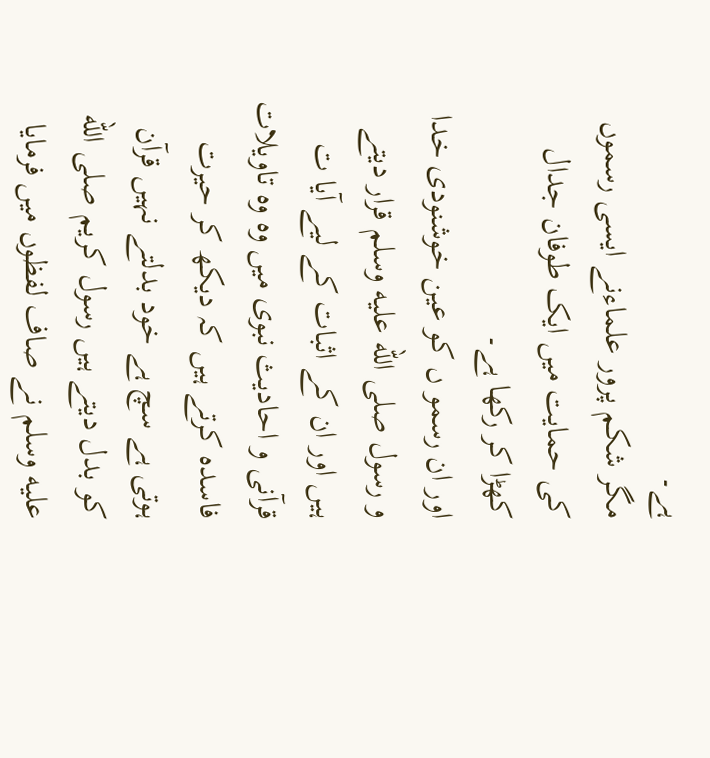ہے۔
مگر شکم پرور علماءنے ایسی رسموں کی حمایت میں ایک طوفان جدال کھڑا کر رکھا ہے۔
اور ان رسمو ں کو عین خوشنودی خدا و رسول صلى الله عليه وسلم قرار دیتے ہیں اور ان کے اثبات کے لیے آیا ت قرآنی و احادیث نبوی میں وہ وہ تاویلات فاسدہ کرتے ہیں کہ دیکھ کر حیرت ہوتی ہے سچ ہے خود بدلتے نہیں قرآن کو بدل دیتے ہیں رسول کریم صلى الله عليه وسلم نے صاف لفظوں میں فرمایا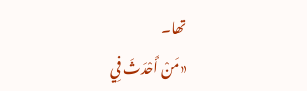تھا۔
«مَنْ أَحْدَثَ فِي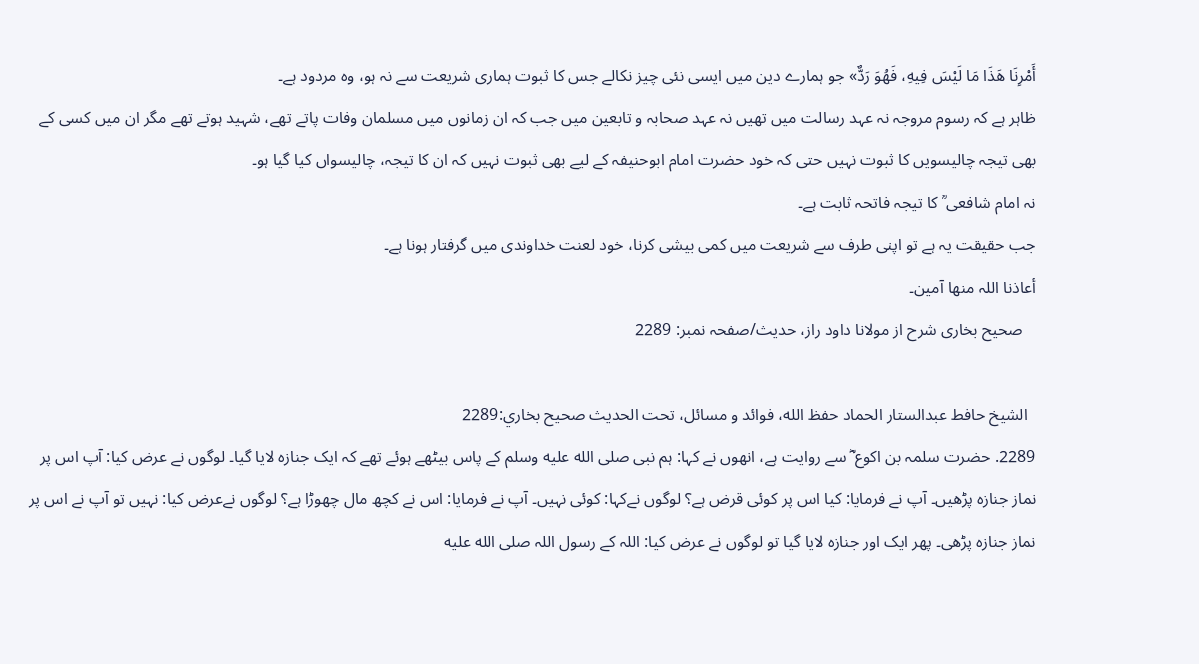أَمْرِنَا هَذَا مَا لَيْسَ فِيهِ، فَهُوَ رَدٌّ» جو ہمارے دین میں ایسی نئی چیز نکالے جس کا ثبوت ہماری شریعت سے نہ ہو، وہ مردود ہے۔
ظاہر ہے کہ رسوم مروجہ نہ عہد رسالت میں تھیں نہ عہد صحابہ و تابعین میں جب کہ ان زمانوں میں مسلمان وفات پاتے تھے، شہید ہوتے تھے مگر ان میں کسی کے بھی تیجہ چالیسویں کا ثبوت نہیں حتی کہ خود حضرت امام ابوحنیفہ کے لیے بھی ثبوت نہیں کہ ان کا تیجہ، چالیسواں کیا گیا ہو۔
نہ امام شافعی ؒ کا تیجہ فاتحہ ثابت ہے۔
جب حقیقت یہ ہے تو اپنی طرف سے شریعت میں کمی بیشی کرنا، خود لعنت خداوندی میں گرفتار ہونا ہے۔
أعاذنا اللہ منها آمین۔
   صحیح بخاری شرح از مولانا داود راز، حدیث/صفحہ نمبر: 2289

  الشيخ حافط عبدالستار الحماد حفظ الله، فوائد و مسائل، تحت الحديث صحيح بخاري:2289
2289. حضرت سلمہ بن اکوع ؓ سے روایت ہے، انھوں نے کہا: ہم نبی صلى الله عليه وسلم کے پاس بیٹھے ہوئے تھے کہ ایک جنازہ لایا گیا۔ لوگوں نے عرض کیا: آپ اس پر نماز جنازہ پڑھیں۔ آپ نے فرمایا: کیا اس پر کوئی قرض ہے؟ لوگوں نےکہا: کوئی نہیں۔ آپ نے فرمایا: اس نے کچھ مال چھوڑا ہے؟ لوگوں نےعرض کیا: نہیں تو آپ نے اس پر نماز جنازہ پڑھی۔ پھر ایک اور جنازہ لایا گیا تو لوگوں نے عرض کیا: اللہ کے رسول اللہ صلى الله عليه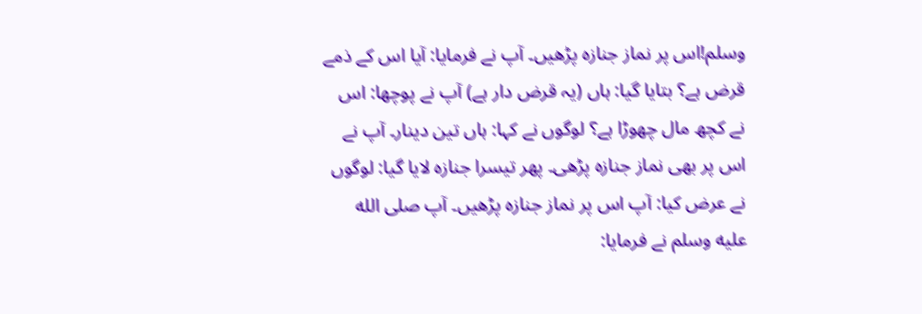وسلم!اس پر نماز جنازہ پڑھیں۔ آپ نے فرمایا: آیا اس کے ذمے قرض ہے؟ بتایا گیا: ہاں (یہ قرض دار ہے) آپ نے پوچھا: اس نے کچھ مال چھوڑا ہے؟ لوگوں نے کہا: ہاں تین دینار۔ آپ نے اس پر بھی نماز جنازہ پڑھی۔ پھر تیسرا جنازہ لایا گیا: لوگوں نے عرض کیا: آپ اس پر نماز جنازہ پڑھیں۔ آپ صلى الله عليه وسلم نے فرمایا: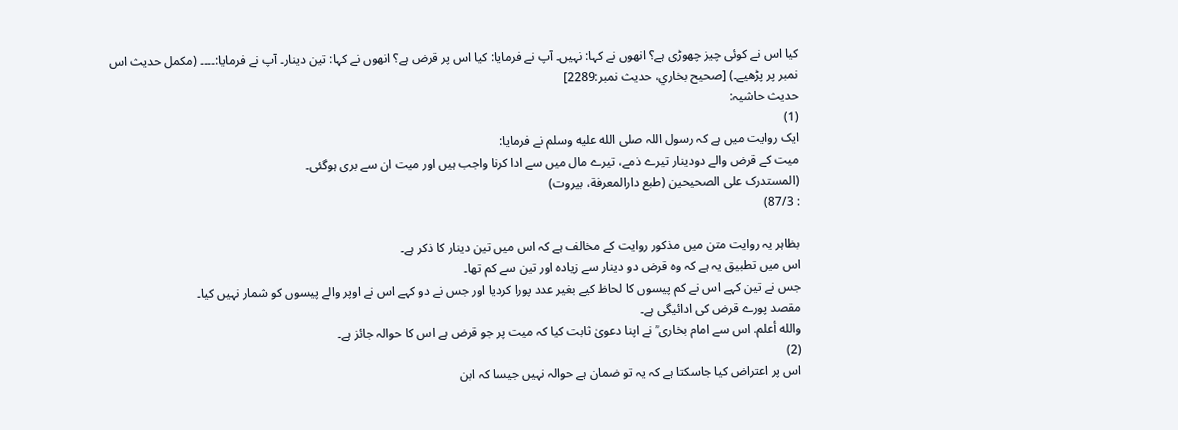کیا اس نے کوئی چیز چھوڑی ہے؟ انھوں نے کہا: نہیں۔ آپ نے فرمایا: کیا اس پر قرض ہے؟ انھوں نے کہا: تین دینار۔ آپ نے فرمایا:۔۔۔۔ (مکمل حدیث اس نمبر پر پڑھیے۔) [صحيح بخاري، حديث نمبر:2289]
حدیث حاشیہ:
(1)
ایک روایت میں ہے کہ رسول اللہ صلى الله عليه وسلم نے فرمایا:
میت کے قرض والے دودینار تیرے ذمے، تیرے مال میں سے ادا کرنا واجب ہیں اور میت ان سے بری ہوگئی۔
(المستدرک علی الصحیحین (طبع دارالمعرفة، بیروت)
: 87/3)

بظاہر یہ روایت متن میں مذکور روایت کے مخالف ہے کہ اس میں تین دینار کا ذکر ہے۔
اس میں تطبیق یہ ہے کہ وہ قرض دو دینار سے زیادہ اور تین سے کم تھا۔
جس نے تین کہے اس نے کم پیسوں کا لحاظ کیے بغیر عدد پورا کردیا اور جس نے دو کہے اس نے اوپر والے پیسوں کو شمار نہیں کیا۔
مقصد پورے قرض کی ادائیگی ہے۔
والله أعلم. اس سے امام بخاری ؒ نے اپنا دعویٰ ثابت کیا کہ میت پر جو قرض ہے اس کا حوالہ جائز ہے۔
(2)
اس پر اعتراض کیا جاسکتا ہے کہ یہ تو ضمان ہے حوالہ نہیں جیسا کہ ابن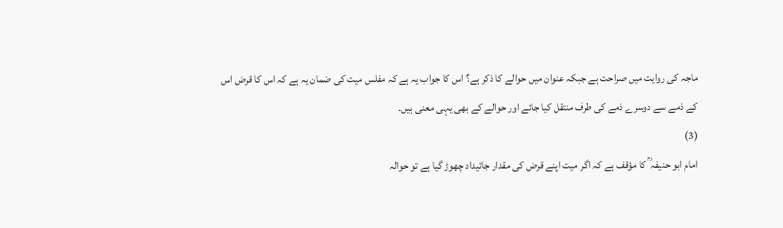ماجہ کی روایت میں صراحت ہے جبکہ عنوان میں حوالے کا ذکر ہے؟ اس کا جواب یہ ہے کہ مفلس میت کی ضمان یہ ہے کہ اس کا قرض اس کے ذمے سے دوسرے ذمے کی طرف منتقل کیا جائے اور حوالے کے بھی یہی معنی ہیں۔
(3)
امام ابو حنیفہ ؒ کا مؤقف ہے کہ اگر میت اپنے قرض کی مقدار جائیداد چھوڑ گیا ہے تو حوالہ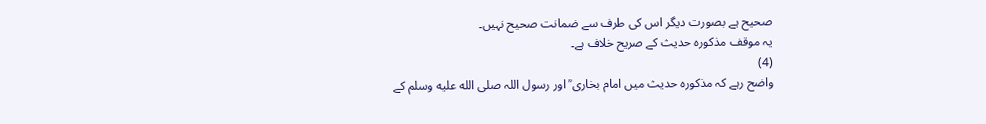صحیح ہے بصورت دیگر اس کی طرف سے ضمانت صحیح نہیں۔
یہ موقف مذکورہ حدیث کے صریح خلاف ہے۔
(4)
واضح رہے کہ مذکورہ حدیث میں امام بخاری ؒ اور رسول اللہ صلى الله عليه وسلم کے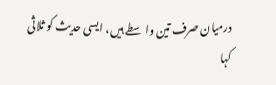درمیان صرف تین واسطے ہیں، ایسی حدیث کو ثلاثی کہا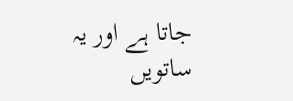جاتا ہے اور یہ ساتویں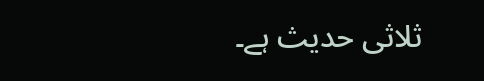ثلاثی حدیث ہے۔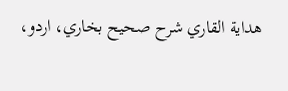هداية القاري شرح صحيح بخاري، اردو،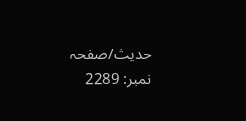حدیث/صفحہ نمبر: 2289